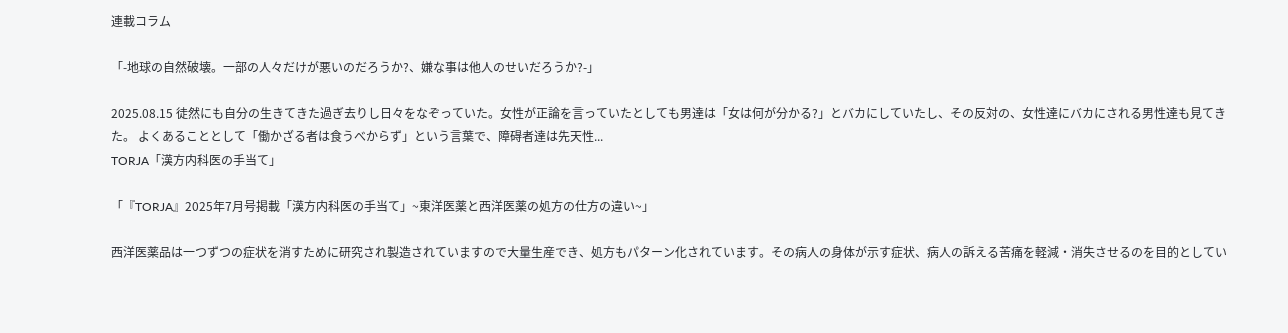連載コラム

「-地球の自然破壊。一部の人々だけが悪いのだろうか?、嫌な事は他人のせいだろうか?-」

2025.08.15 徒然にも自分の生きてきた過ぎ去りし日々をなぞっていた。女性が正論を言っていたとしても男達は「女は何が分かる?」とバカにしていたし、その反対の、女性達にバカにされる男性達も見てきた。 よくあることとして「働かざる者は食うべからず」という言葉で、障碍者達は先天性...
TORJA「漢方内科医の手当て」

「『TORJA』2025年7月号掲載「漢方内科医の手当て」~東洋医薬と西洋医薬の処方の仕方の違い~」

西洋医薬品は一つずつの症状を消すために研究され製造されていますので大量生産でき、処方もパターン化されています。その病人の身体が示す症状、病人の訴える苦痛を軽減・消失させるのを目的としてい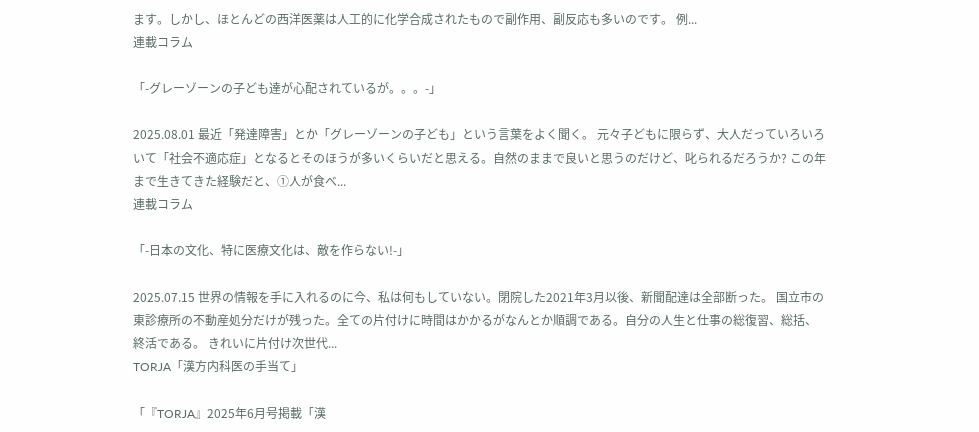ます。しかし、ほとんどの西洋医薬は人工的に化学合成されたもので副作用、副反応も多いのです。 例...
連載コラム

「-グレーゾーンの子ども達が心配されているが。。。-」

2025.08.01 最近「発達障害」とか「グレーゾーンの子ども」という言葉をよく聞く。 元々子どもに限らず、大人だっていろいろいて「社会不適応症」となるとそのほうが多いくらいだと思える。自然のままで良いと思うのだけど、叱られるだろうか? この年まで生きてきた経験だと、①人が食べ...
連載コラム

「-日本の文化、特に医療文化は、敵を作らない!-」

2025.07.15 世界の情報を手に入れるのに今、私は何もしていない。閉院した2021年3月以後、新聞配達は全部断った。 国立市の東診療所の不動産処分だけが残った。全ての片付けに時間はかかるがなんとか順調である。自分の人生と仕事の総復習、総括、終活である。 きれいに片付け次世代...
TORJA「漢方内科医の手当て」

「『TORJA』2025年6月号掲載「漢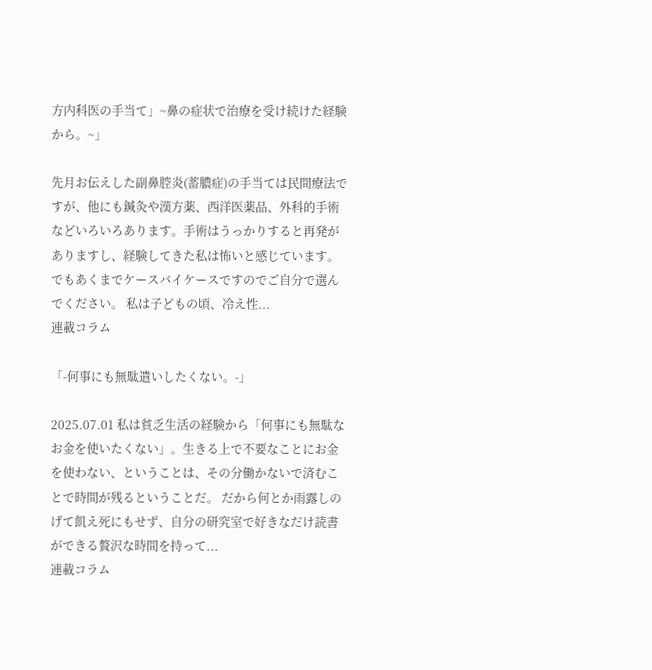方内科医の手当て」~鼻の症状で治療を受け続けた経験から。~」

先月お伝えした副鼻腔炎(蓄膿症)の手当ては民間療法ですが、他にも鍼灸や漢方薬、西洋医薬品、外科的手術などいろいろあります。手術はうっかりすると再発がありますし、経験してきた私は怖いと感じています。でもあくまでケースバイケースですのでご自分で選んでください。 私は子どもの頃、冷え性...
連載コラム

「-何事にも無駄遣いしたくない。-」

2025.07.01 私は貧乏生活の経験から「何事にも無駄なお金を使いたくない」。生きる上で不要なことにお金を使わない、ということは、その分働かないで済むことで時間が残るということだ。 だから何とか雨露しのげて飢え死にもせず、自分の研究室で好きなだけ読書ができる贅沢な時間を持って...
連載コラム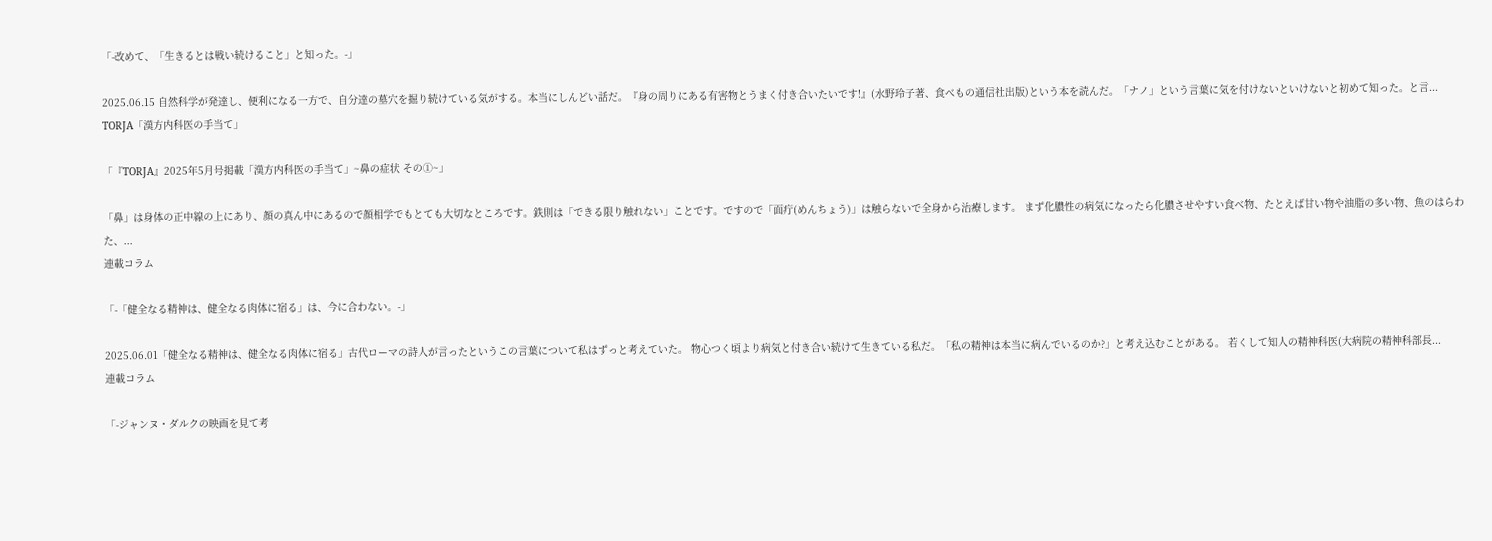「-改めて、「生きるとは戦い続けること」と知った。-」

2025.06.15 自然科学が発達し、便利になる一方で、自分達の墓穴を掘り続けている気がする。本当にしんどい話だ。『身の周りにある有害物とうまく付き合いたいです!』(水野玲子著、食べもの通信社出版)という本を読んだ。「ナノ」という言葉に気を付けないといけないと初めて知った。と言...
TORJA「漢方内科医の手当て」

「『TORJA』2025年5月号掲載「漢方内科医の手当て」~鼻の症状 その①~」

「鼻」は身体の正中線の上にあり、顔の真ん中にあるので顔相学でもとても大切なところです。鉄則は「できる限り触れない」ことです。ですので「面疔(めんちょう)」は触らないで全身から治療します。 まず化膿性の病気になったら化膿させやすい食べ物、たとえば甘い物や油脂の多い物、魚のはらわた、...
連載コラム

「-「健全なる精神は、健全なる肉体に宿る」は、今に合わない。-」

2025.06.01「健全なる精神は、健全なる肉体に宿る」古代ローマの詩人が言ったというこの言葉について私はずっと考えていた。 物心つく頃より病気と付き合い続けて生きている私だ。「私の精神は本当に病んでいるのか?」と考え込むことがある。 若くして知人の精神科医(大病院の精神科部長...
連載コラム

「-ジャンヌ・ダルクの映画を見て考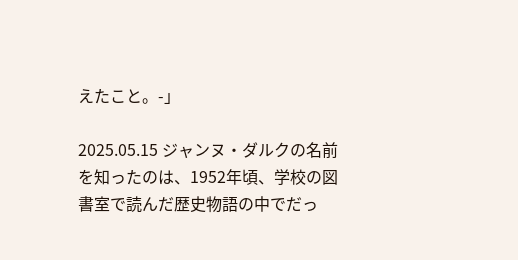えたこと。-」

2025.05.15 ジャンヌ・ダルクの名前を知ったのは、1952年頃、学校の図書室で読んだ歴史物語の中でだっ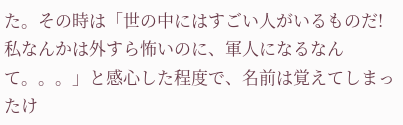た。その時は「世の中にはすごい人がいるものだ!私なんかは外すら怖いのに、軍人になるなんて。。。」と感心した程度で、名前は覚えてしまったけ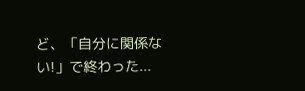ど、「自分に関係ない!」で終わった...